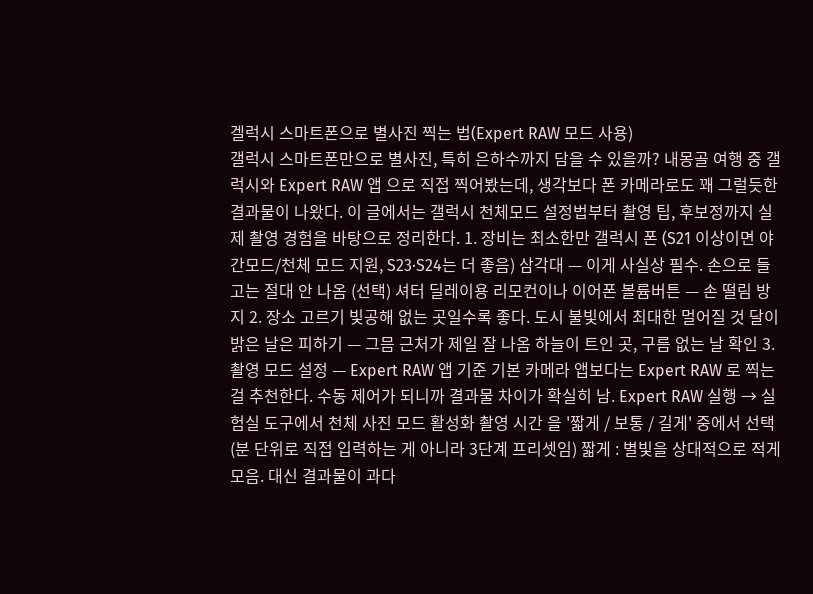겔럭시 스마트폰으로 별사진 찍는 법(Expert RAW 모드 사용)
갤럭시 스마트폰만으로 별사진, 특히 은하수까지 담을 수 있을까? 내몽골 여행 중 갤럭시와 Expert RAW 앱 으로 직접 찍어봤는데, 생각보다 폰 카메라로도 꽤 그럴듯한 결과물이 나왔다. 이 글에서는 갤럭시 천체모드 설정법부터 촬영 팁, 후보정까지 실제 촬영 경험을 바탕으로 정리한다. 1. 장비는 최소한만 갤럭시 폰 (S21 이상이면 야간모드/천체 모드 지원, S23·S24는 더 좋음) 삼각대 — 이게 사실상 필수. 손으로 들고는 절대 안 나옴 (선택) 셔터 딜레이용 리모컨이나 이어폰 볼륨버튼 — 손 떨림 방지 2. 장소 고르기 빛공해 없는 곳일수록 좋다. 도시 불빛에서 최대한 멀어질 것 달이 밝은 날은 피하기 — 그믐 근처가 제일 잘 나옴 하늘이 트인 곳, 구름 없는 날 확인 3. 촬영 모드 설정 — Expert RAW 앱 기준 기본 카메라 앱보다는 Expert RAW 로 찍는 걸 추천한다. 수동 제어가 되니까 결과물 차이가 확실히 남. Expert RAW 실행 → 실험실 도구에서 천체 사진 모드 활성화 촬영 시간 을 '짧게 / 보통 / 길게' 중에서 선택 (분 단위로 직접 입력하는 게 아니라 3단계 프리셋임) 짧게 : 별빛을 상대적으로 적게 모음. 대신 결과물이 과다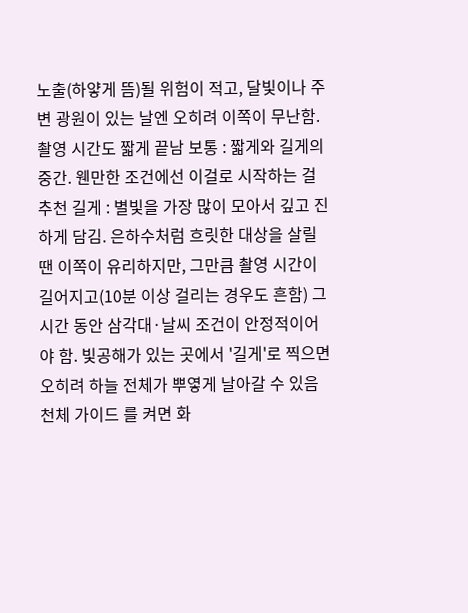노출(하얗게 뜸)될 위험이 적고, 달빛이나 주변 광원이 있는 날엔 오히려 이쪽이 무난함. 촬영 시간도 짧게 끝남 보통 : 짧게와 길게의 중간. 웬만한 조건에선 이걸로 시작하는 걸 추천 길게 : 별빛을 가장 많이 모아서 깊고 진하게 담김. 은하수처럼 흐릿한 대상을 살릴 땐 이쪽이 유리하지만, 그만큼 촬영 시간이 길어지고(10분 이상 걸리는 경우도 흔함) 그 시간 동안 삼각대·날씨 조건이 안정적이어야 함. 빛공해가 있는 곳에서 '길게'로 찍으면 오히려 하늘 전체가 뿌옇게 날아갈 수 있음 천체 가이드 를 켜면 화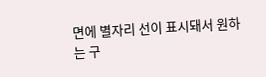면에 별자리 선이 표시돼서 원하는 구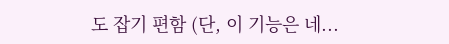도 잡기 편함 (단, 이 기능은 네...